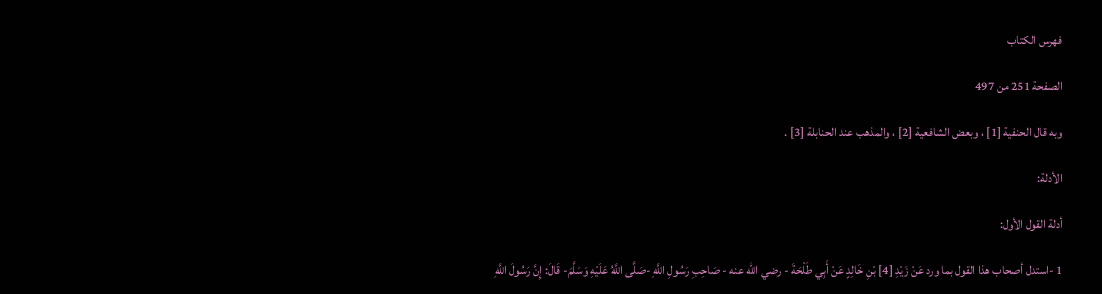فهرس الكتاب

الصفحة 251 من 497

وبه قال الحنفية [1] ، وبعض الشافعية [2] ، والمذهب عند الحنابلة [3] .

الأدلة:

أدلة القول الأول:

1 -استدل أصحاب هذا القول بما ورد عَنْ زَيْدِ [4] بْنِ خَالِدٍ عَنْ أَبِي طَلْحَةَ - رضي الله عنه - صَاحِبِ رَسُولِ اللَّهِ -صَلَّى اللَّهُ عَلَيْهِ وَسَلَّمَ- قَالَ: إِنَّ رَسُولَ اللَّهِ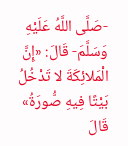-صَلَّى اللَّهُ عَلَيْهِ وَسَلَّمَ- قَالَ: «إِنَّ الْمَلائِكَةَ لا تَدْخُلُ بَيْتًا فِيهِ صُّورَةُ» قَالَ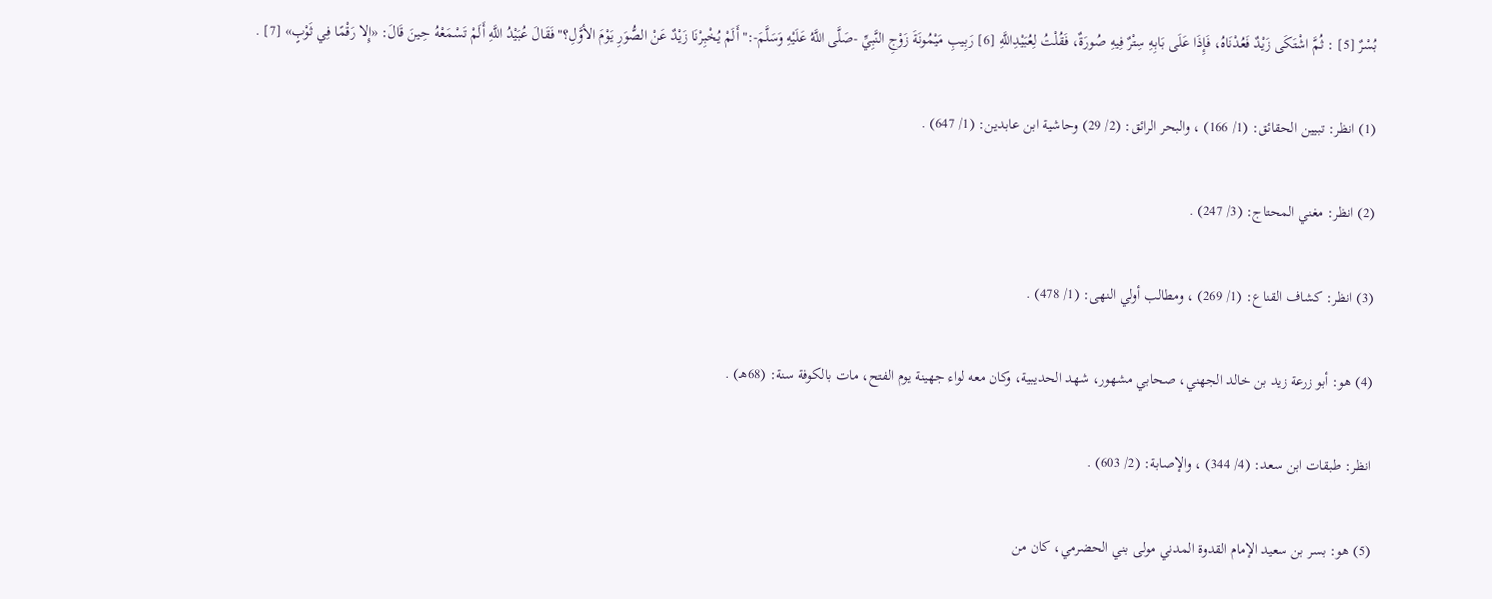بُسْرٌ [5] : ثُمَّ اشْتَكَى زَيْدٌ فَعُدْنَاهُ، فَإِذَا عَلَى بَابِهِ سِتْرٌ فِيهِ صُورَةٌ، فَقُلْتُ لِعُبَيْدِاللَّهِ [6] رَبِيبِ مَيْمُونَةَ زَوْجِ النَّبِيِّ -صَلَّى اللَّهُ عَلَيْهِ وَسَلَّمَ-:"أَلَمْ يُخْبِرْنَا زَيْدٌ عَنْ الصُّوَرِ يَوْمَ الأوَّلِ؟"فَقَالَ عُبَيْدُ اللَّهِ أَلَمْ تَسْمَعْهُ حِينَ قَالَ: «إِلا رَقْمًا فِي ثَوْبٍ» [7] .

(1) انظر: تبيين الحقائق: (1/ 166) ، والبحر الرائق: (2/ 29) وحاشية ابن عابدين: (1/ 647) .

(2) انظر: مغني المحتاج: (3/ 247) .

(3) انظر: كشاف القناع: (1/ 269) ، ومطالب أولي النهى: (1/ 478) .

(4) هو: أبو زرعة زيد بن خالد الجهني، صحابي مشهور، شهد الحديبية، وكان معه لواء جهينة يوم الفتح، مات بالكوفة سنة: (68هـ) .

انظر: طبقات ابن سعد: (4/ 344) ، والإصابة: (2/ 603) .

(5) هو: بسر بن سعيد الإمام القدوة المدني مولى بني الحضرمي، كان من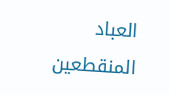العباد المنقطعين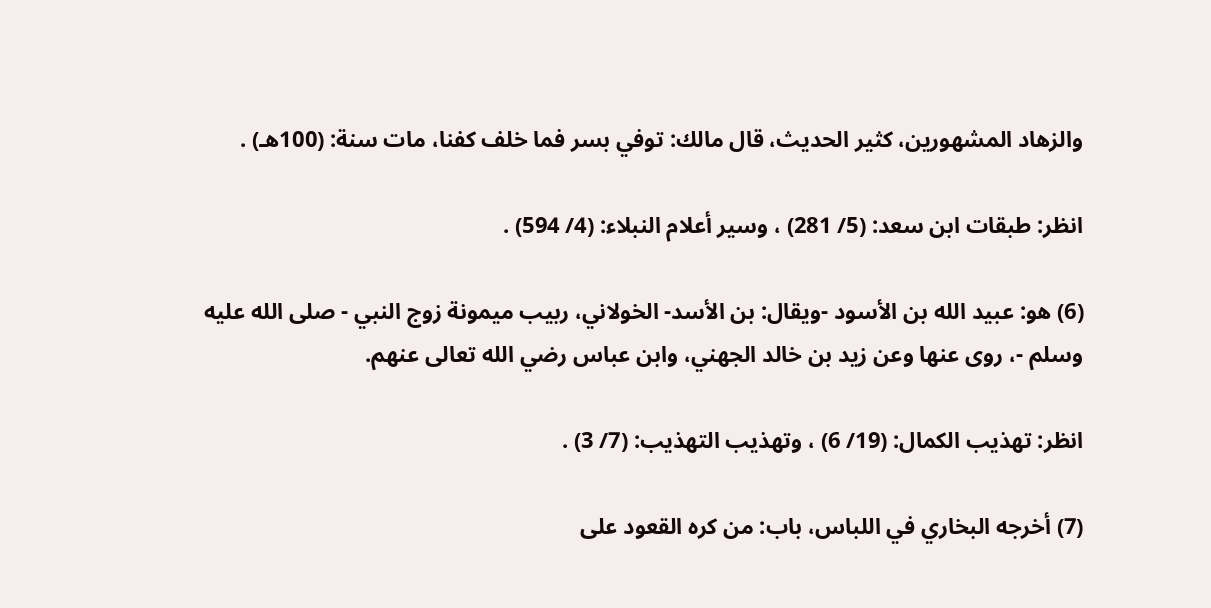والزهاد المشهورين، كثير الحديث، قال مالك: توفي بسر فما خلف كفنا، مات سنة: (100هـ) .

انظر: طبقات ابن سعد: (5/ 281) ، وسير أعلام النبلاء: (4/ 594) .

(6) هو: عبيد الله بن الأسود -ويقال: بن الأسد- الخولاني، ربيب ميمونة زوج النبي - صلى الله عليه وسلم -، روى عنها وعن زيد بن خالد الجهني، وابن عباس رضي الله تعالى عنهم.

انظر: تهذيب الكمال: (19/ 6) ، وتهذيب التهذيب: (7/ 3) .

(7) أخرجه البخاري في اللباس، باب: من كره القعود على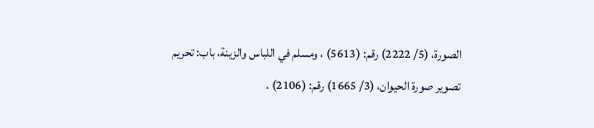الصورة، (5/ 2222) رقم: (5613) ، ومسلم في اللباس والزينة، باب: تحريم تصوير صورة الحيوان، (3/ 1665) رقم: (2106) .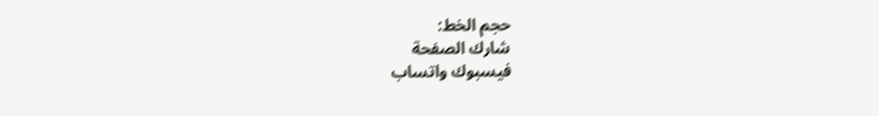حجم الخط:
شارك الصفحة
فيسبوك واتساب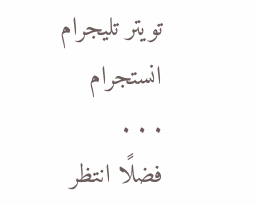تويتر تليجرام انستجرام
. . .
فضلًا انتظر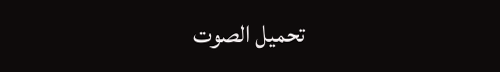تحميل الصوت